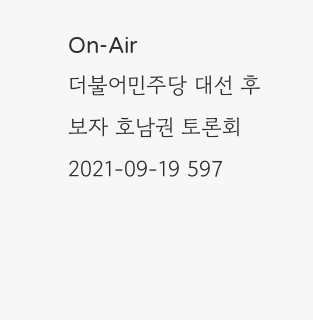On-Air
더불어민주당 대선 후보자 호남권 토론회
2021-09-19 597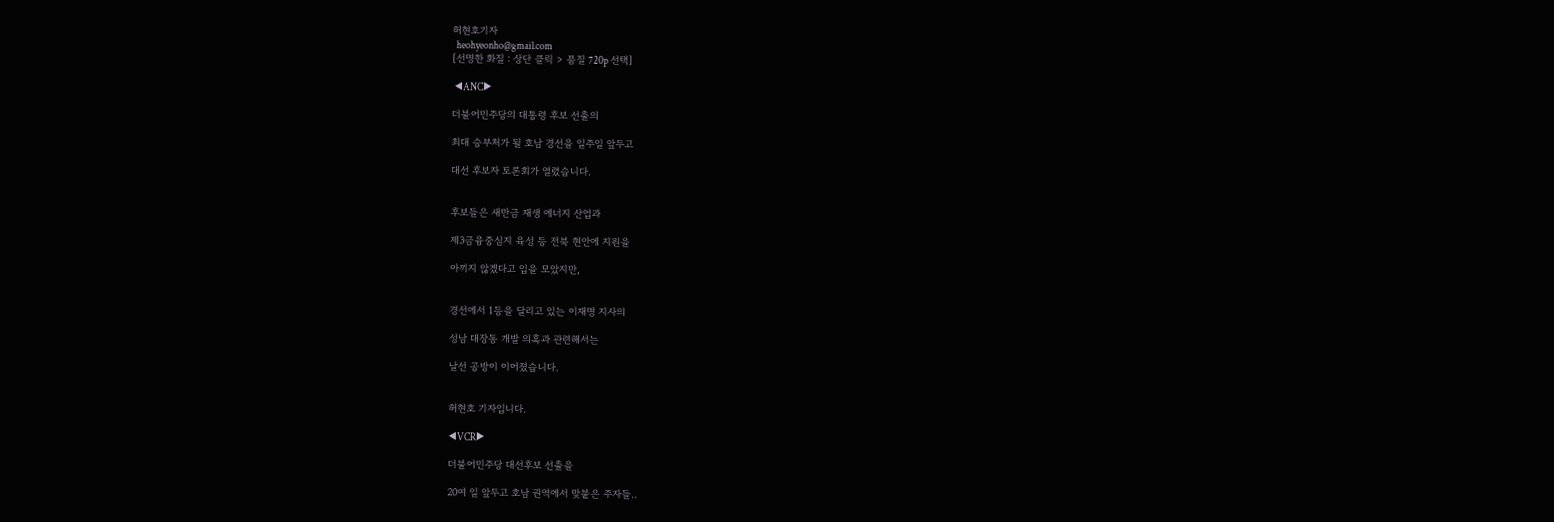허현호기자
  heohyeonho@gmail.com
[선명한 화질 : 상단 클릭 > 품질 720p 선택]

 ◀ANC▶

더불어민주당의 대통령 후보 선출의

최대 승부처가 될 호남 경선을 일주일 앞두고

대선 후보자 토론회가 열렸습니다.


후보들은 새만금 재생 에너지 산업과

제3금융중심지 육성 등 전북 현안에 지원을

아끼지 않겠다고 입을 모았지만,


경선에서 1등을 달리고 있는 이재명 지사의

성남 대장동 개발 의혹과 관련해서는

날선 공방이 이어졌습니다.


허현호 기자입니다.

◀VCR▶

더불어민주당 대선후보 선출을

20여 일 앞두고 호남 권역에서 맞붙은 주자들..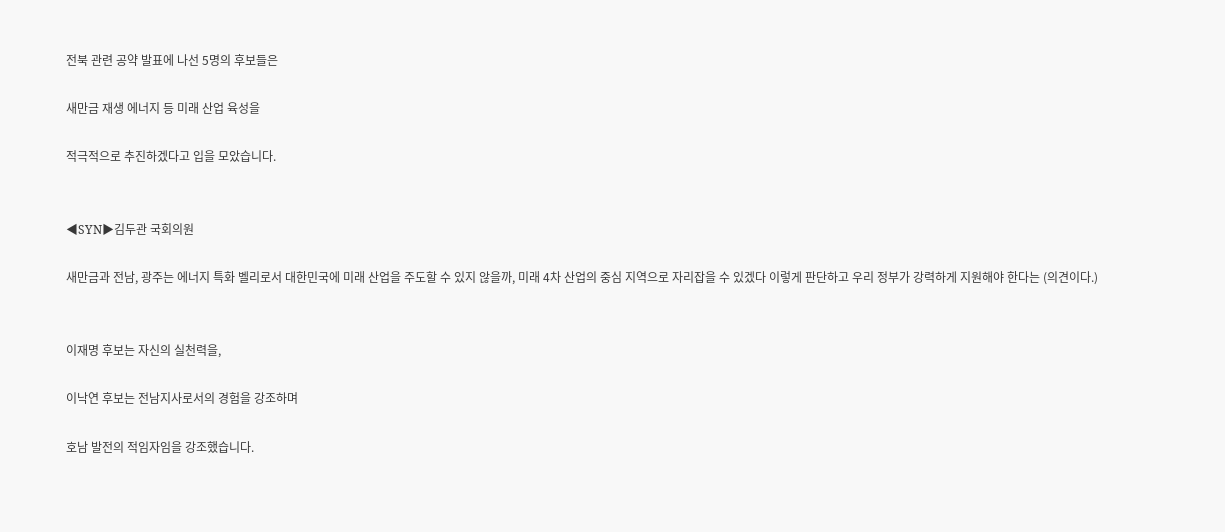전북 관련 공약 발표에 나선 5명의 후보들은

새만금 재생 에너지 등 미래 산업 육성을

적극적으로 추진하겠다고 입을 모았습니다.


◀SYN▶김두관 국회의원

새만금과 전남, 광주는 에너지 특화 벨리로서 대한민국에 미래 산업을 주도할 수 있지 않을까, 미래 4차 산업의 중심 지역으로 자리잡을 수 있겠다 이렇게 판단하고 우리 정부가 강력하게 지원해야 한다는 (의견이다.)


이재명 후보는 자신의 실천력을,

이낙연 후보는 전남지사로서의 경험을 강조하며

호남 발전의 적임자임을 강조했습니다.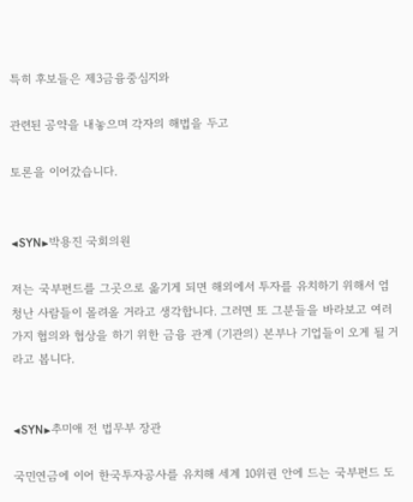특히 후보들은 제3금융중심지와

관련된 공약을 내놓으며 각자의 해법을 두고

토론을 이어갔습니다.


◀SYN▶박용진 국회의원

저는 국부펀드를 그곳으로 옮기게 되면 해외에서 투자를 유치하기 위해서 엄청난 사람들이 몰려올 거라고 생각합니다. 그러면 또 그분들을 바라보고 여러가지 협의와 협상을 하기 위한 금융 관계 (기관의) 본부나 기업들이 오게 될 거라고 봅니다.


◀SYN▶추미애 전 법무부 장관

국민연금에 이어 한국투자공사를 유치해 세계 10위권 안에 드는 국부펀드 도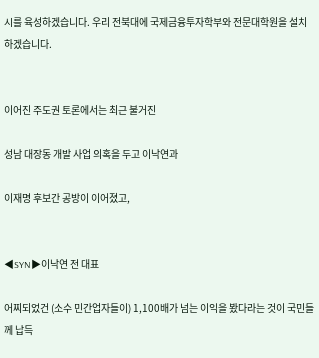시를 육성하겠습니다. 우리 전북대에 국제금융투자학부와 전문대학원을 설치하겠습니다.


이어진 주도권 토론에서는 최근 불거진

성남 대장동 개발 사업 의혹을 두고 이낙연과

이재명 후보간 공방이 이어졌고,


◀SYN▶이낙연 전 대표

어찌되었건 (소수 민간업자들이) 1,100배가 넘는 이익을 봤다라는 것이 국민들께 납득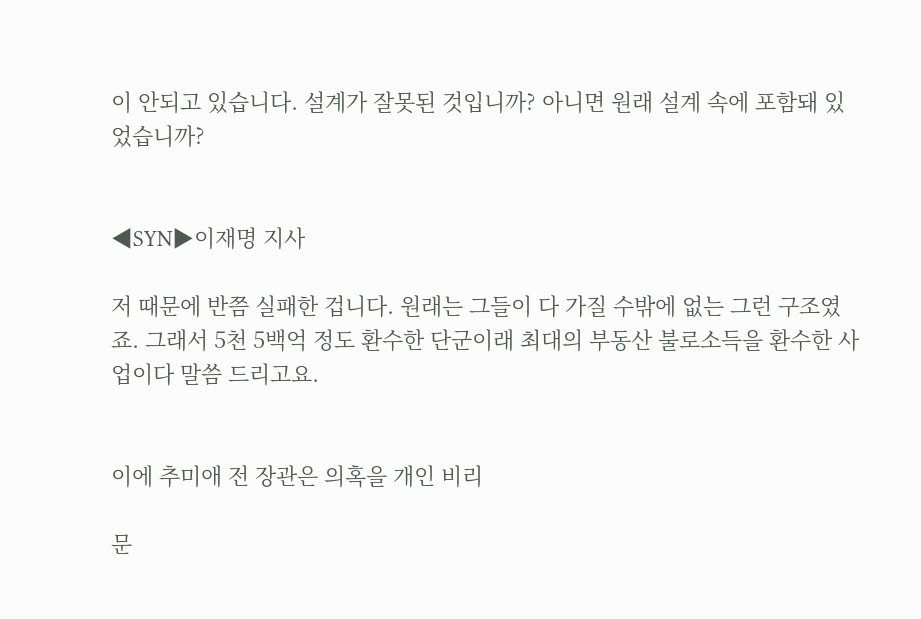이 안되고 있습니다. 설계가 잘못된 것입니까? 아니면 원래 설계 속에 포함돼 있었습니까?


◀SYN▶이재명 지사

저 때문에 반쯤 실패한 겁니다. 원래는 그들이 다 가질 수밖에 없는 그런 구조였죠. 그래서 5천 5백억 정도 환수한 단군이래 최대의 부동산 불로소득을 환수한 사업이다 말씀 드리고요.


이에 추미애 전 장관은 의혹을 개인 비리

문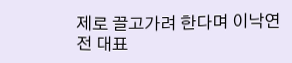제로 끌고가려 한다며 이낙연 전 대표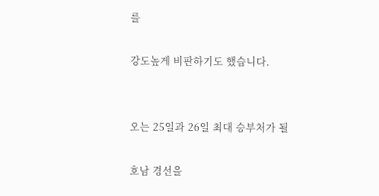를

강도높게 비판하기도 했습니다.


오는 25일과 26일 최대 승부처가 될

호남 경선을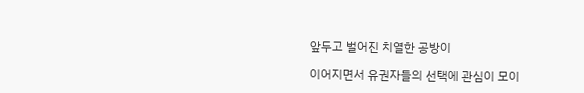앞두고 벌어진 치열한 공방이

이어지면서 유권자들의 선택에 관심이 모이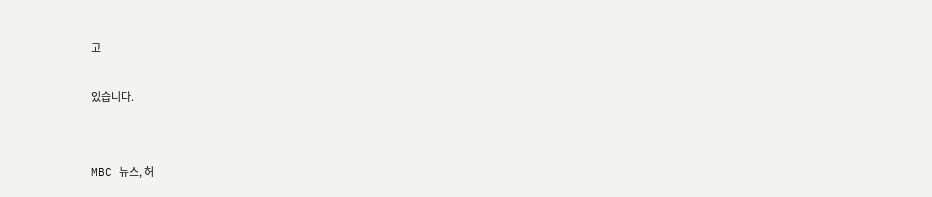고

있습니다.


MBC 뉴스, 허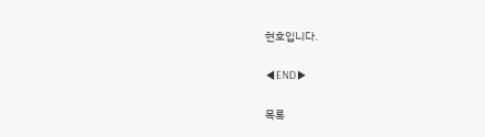현호입니다.

◀END▶

목록